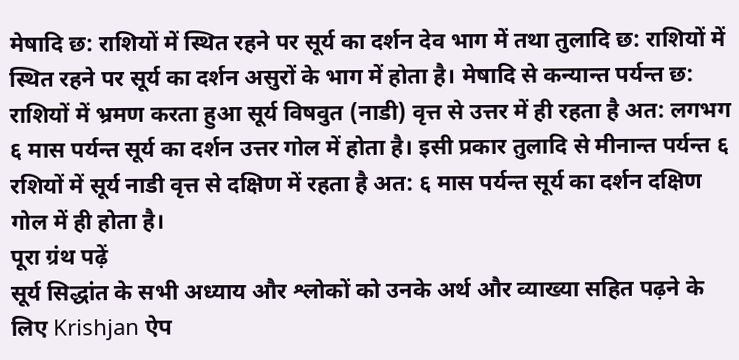मेषादि छ: राशियों में स्थित रहने पर सूर्य का दर्शन देव भाग में तथा तुलादि छ: राशियों में स्थित रहने पर सूर्य का दर्शन असुरों के भाग में होता है। मेषादि से कन्यान्त पर्यन्त छ: राशियों में भ्रमण करता हुआ सूर्य विषवुत (नाडी) वृत्त से उत्तर में ही रहता है अत: लगभग ६ मास पर्यन्त सूर्य का दर्शन उत्तर गोल में होता है। इसी प्रकार तुलादि से मीनान्त पर्यन्त ६ रशियों में सूर्य नाडी वृत्त से दक्षिण में रहता है अत: ६ मास पर्यन्त सूर्य का दर्शन दक्षिण गोल में ही होता है।
पूरा ग्रंथ पढ़ें
सूर्य सिद्धांत के सभी अध्याय और श्लोकों को उनके अर्थ और व्याख्या सहित पढ़ने के लिए Krishjan ऐप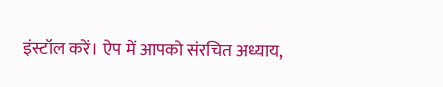इंस्टॉल करें। ऐप में आपको संरचित अध्याय,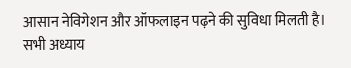आसान नेविगेशन और ऑफलाइन पढ़ने की सुविधा मिलती है।
सभी अध्याय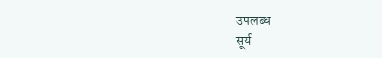उपलब्ध
सूर्य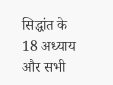सिद्धांत के 18 अध्याय और सभी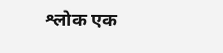श्लोक एक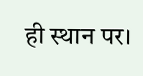ही स्थान पर।